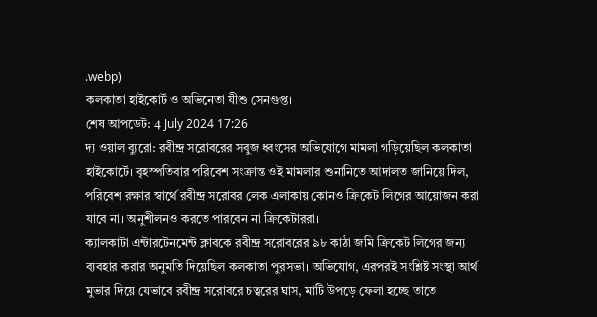.webp)
কলকাতা হাইকোর্ট ও অভিনেতা যীশু সেনগুপ্ত।
শেষ আপডেট: 4 July 2024 17:26
দ্য ওয়াল ব্যুরো: রবীন্দ্র সরোবরের সবুজ ধ্বংসের অভিযোগে মামলা গড়িয়েছিল কলকাতা হাইকোর্টে। বৃহস্পতিবার পরিবেশ সংক্রান্ত ওই মামলার শুনানিতে আদালত জানিয়ে দিল, পরিবেশ রক্ষার স্বার্থে রবীন্দ্র সরোবর লেক এলাকায় কোনও ক্রিকেট লিগের আয়োজন করা যাবে না। অনুশীলনও করতে পারবেন না ক্রিকেটাররা।
ক্যালকাটা এন্টারটেনমেন্ট ক্লাবকে রবীন্দ্র সরোবরের ৯৮ কাঠা জমি ক্রিকেট লিগের জন্য ব্যবহার করার অনুমতি দিয়েছিল কলকাতা পুরসভা। অভিযোগ, এরপরই সংশ্লিষ্ট সংস্থা আর্থ মুভার দিয়ে যেভাবে রবীন্দ্র সরোবরে চত্বরের ঘাস, মাটি উপড়ে ফেলা হচ্ছে তাতে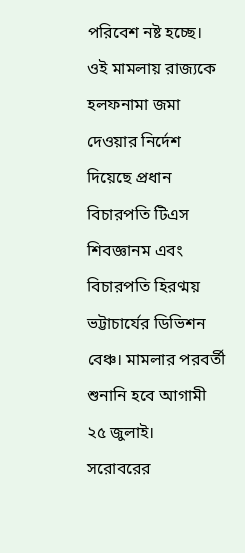পরিবেশ নষ্ট হচ্ছে।
ওই মামলায় রাজ্যকে হলফনামা জমা দেওয়ার নির্দেশ দিয়েছে প্রধান বিচারপতি টিএস শিবজ্ঞানম এবং বিচারপতি হিরণ্ময় ভট্টাচার্যের ডিভিশন বেঞ্চ। মামলার পরবর্তী শুনানি হবে আগামী ২৫ জুলাই।
সরোবরের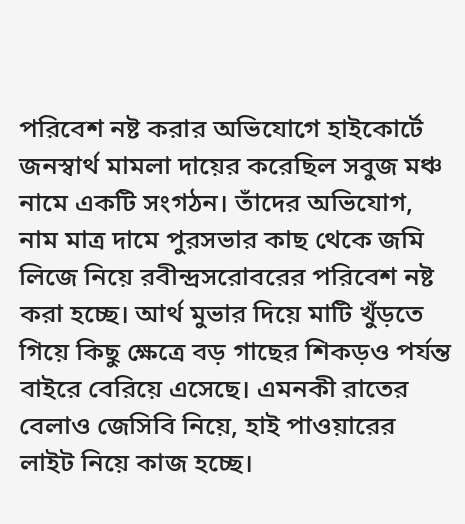পরিবেশ নষ্ট করার অভিযোগে হাইকোর্টে জনস্বার্থ মামলা দায়ের করেছিল সবুজ মঞ্চ নামে একটি সংগঠন। তাঁদের অভিযোগ, নাম মাত্র দামে পুরসভার কাছ থেকে জমি লিজে নিয়ে রবীন্দ্রসরোবরের পরিবেশ নষ্ট করা হচ্ছে। আর্থ মুভার দিয়ে মাটি খুঁড়তে গিয়ে কিছু ক্ষেত্রে বড় গাছের শিকড়ও পর্যন্ত বাইরে বেরিয়ে এসেছে। এমনকী রাতের বেলাও জেসিবি নিয়ে, হাই পাওয়ারের লাইট নিয়ে কাজ হচ্ছে।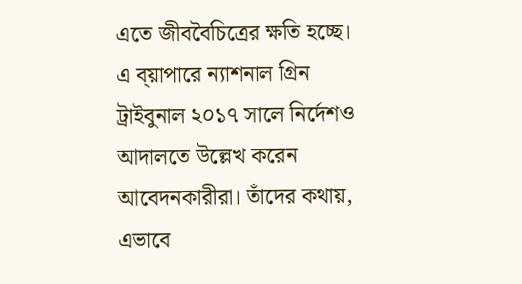এতে জীববৈচিত্রের ক্ষতি হচ্ছে।
এ ব্য়াপারে ন্যাশনাল গ্রিন ট্রাইবুনাল ২০১৭ সালে নির্দেশও আদালতে উল্লেখ করেন আবেদনকারীরা। তাঁদের কথায়, এভাবে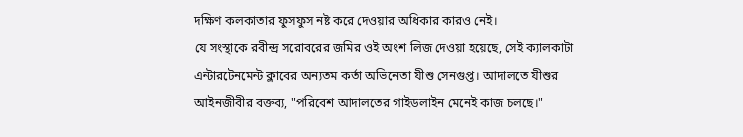দক্ষিণ কলকাতার ফুসফুস নষ্ট করে দেওয়ার অধিকার কারও নেই।
যে সংস্থাকে রবীন্দ্র সরোবরের জমির ওই অংশ লিজ দেওয়া হয়েছে, সেই ক্যালকাটা এন্টারটেনমেন্ট ক্লাবের অন্যতম কর্তা অভিনেতা যীশু সেনগুপ্ত। আদালতে যীশুর আইনজীবীর বক্তব্য, "পরিবেশ আদালতের গাইডলাইন মেনেই কাজ চলছে।"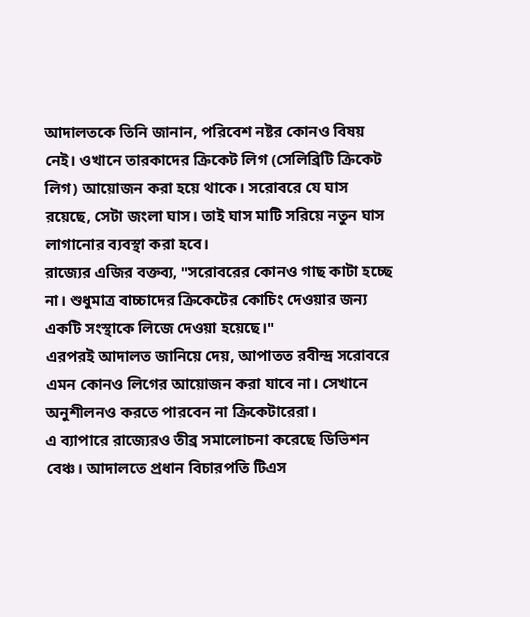আদালতকে তিনি জানান, পরিবেশ নষ্টর কোনও বিষয় নেই। ওখানে তারকাদের ক্রিকেট লিগ (সেলিব্রিটি ক্রিকেট লিগ) আয়োজন করা হয়ে থাকে। সরোবরে যে ঘাস রয়েছে, সেটা জংলা ঘাস। তাই ঘাস মাটি সরিয়ে নতুন ঘাস লাগানোর ব্যবস্থা করা হবে।
রাজ্যের এজির বক্তব্য, "সরোবরের কোনও গাছ কাটা হচ্ছে না। শুধুমাত্র বাচ্চাদের ক্রিকেটের কোচিং দেওয়ার জন্য একটি সংস্থাকে লিজে দেওয়া হয়েছে।"
এরপরই আদালত জানিয়ে দেয়, আপাতত রবীন্দ্র সরোবরে এমন কোনও লিগের আয়োজন করা যাবে না। সেখানে অনুশীলনও করতে পারবেন না ক্রিকেটারেরা।
এ ব্যাপারে রাজ্যেরও তীব্র সমালোচনা করেছে ডিভিশন বেঞ্চ। আদালতে প্রধান বিচারপতি টিএস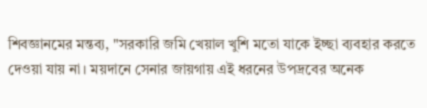শিবজ্ঞানমের মন্তব্য, "সরকারি জমি খেয়াল খুশি মতো যাকে ইচ্ছা ব্যবহার করতে দেওয়া যায় না। ময়দানে সেনার জায়গায় এই ধরনের উপদ্রবের অনেক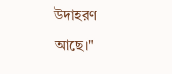উদাহরণ আছে।"